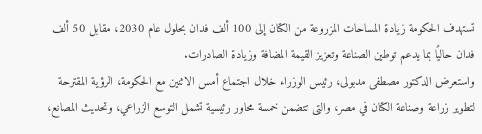تستهدف الحكومة زيادة المساحات المزروعة من الكتان إلى 100 ألف فدان بحلول عام 2030، مقابل 50 ألف فدان حاليًا بما يدعم توطين الصناعة وتعزيز القيمة المضافة وزيادة الصادرات.
واستعرض الدكتور مصطفى مدبولى، رئيس الوزراء خلال اجتماع أمس الاثنين مع الحكومة، الرؤية المقترحة لتطوير زراعة وصناعة الكتان في مصر، والتى تتضمن خمسة محاور رئيسية تشمل التوسع الزراعي، وتحديث المصانع،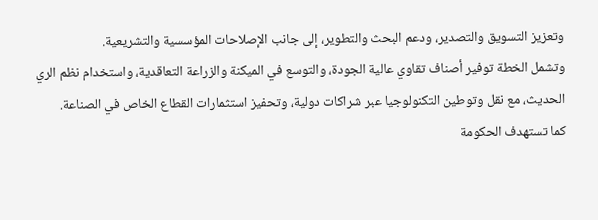وتعزيز التسويق والتصدير، ودعم البحث والتطوير، إلى جانب الإصلاحات المؤسسية والتشريعية.
وتشمل الخطة توفير أصناف تقاوي عالية الجودة، والتوسع في الميكنة والزراعة التعاقدية، واستخدام نظم الري الحديث، مع نقل وتوطين التكنولوجيا عبر شراكات دولية، وتحفيز استثمارات القطاع الخاص في الصناعة.
كما تستهدف الحكومة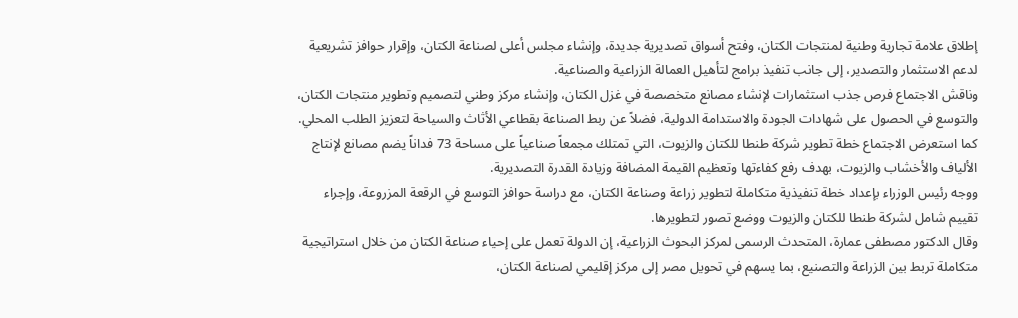إطلاق علامة تجارية وطنية لمنتجات الكتان، وفتح أسواق تصديرية جديدة، وإنشاء مجلس أعلى لصناعة الكتان، وإقرار حوافز تشريعية لدعم الاستثمار والتصدير، إلى جانب تنفيذ برامج لتأهيل العمالة الزراعية والصناعية.
وناقش الاجتماع فرص جذب استثمارات لإنشاء مصانع متخصصة في غزل الكتان، وإنشاء مركز وطني لتصميم وتطوير منتجات الكتان، والتوسع في الحصول على شهادات الجودة والاستدامة الدولية، فضلاً عن ربط الصناعة بقطاعي الأثاث والسياحة لتعزيز الطلب المحلي.
كما استعرض الاجتماع خطة تطوير شركة طنطا للكتان والزيوت، التي تمتلك مجمعاً صناعياً على مساحة 73 فداناً يضم مصانع لإنتاج الألياف والأخشاب والزيوت، بهدف رفع كفاءتها وتعظيم القيمة المضافة وزيادة القدرة التصديرية.
ووجه رئيس الوزراء بإعداد خطة تنفيذية متكاملة لتطوير زراعة وصناعة الكتان، مع دراسة حوافز التوسع في الرقعة المزروعة، وإجراء تقييم شامل لشركة طنطا للكتان والزيوت ووضع تصور لتطويرها.
وقال الدكتور مصطفى عمارة، المتحدث الرسمى لمركز البحوث الزراعية، إن الدولة تعمل على إحياء صناعة الكتان من خلال استراتيجية متكاملة تربط بين الزراعة والتصنيع، بما يسهم في تحويل مصر إلى مركز إقليمي لصناعة الكتان،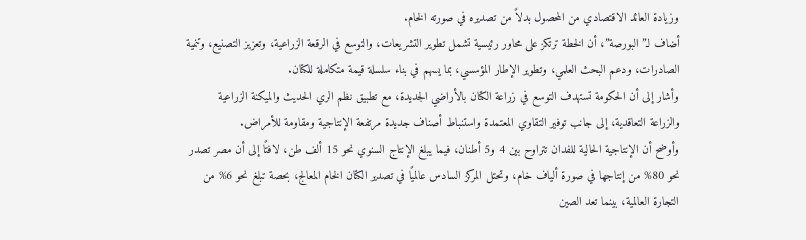وزيادة العائد الاقتصادي من المحصول بدلاً من تصديره في صورته الخام.
أضاف لـ”البورصة”، أن الخطة ترتكز على محاور رئيسية تشمل تطوير التشريعات، والتوسع في الرقعة الزراعية، وتعزيز التصنيع، وتنمية الصادرات، ودعم البحث العلمي، وتطوير الإطار المؤسسي، بما يسهم في بناء سلسلة قيمة متكاملة للكتان.
وأشار إلى أن الحكومة تستهدف التوسع في زراعة الكتان بالأراضي الجديدة، مع تطبيق نظم الري الحديث والميكنة الزراعية والزراعة التعاقدية، إلى جانب توفير التقاوي المعتمدة واستنباط أصناف جديدة مرتفعة الإنتاجية ومقاومة للأمراض.
وأوضح أن الإنتاجية الحالية للفدان تتراوح بين 4 و5 أطنان، فيما يبلغ الإنتاج السنوي نحو 15 ألف طن، لافتًا إلى أن مصر تصدر نحو 80% من إنتاجها في صورة ألياف خام، وتحتل المركز السادس عالميًا في تصدير الكتان الخام المعالج، بحصة تبلغ نحو 6% من التجارة العالمية، بينما تعد الصين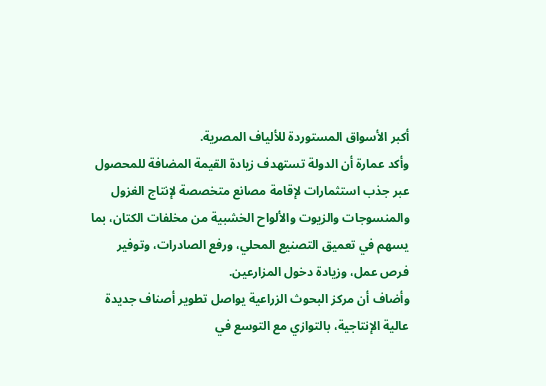أكبر الأسواق المستوردة للألياف المصرية.
وأكد عمارة أن الدولة تستهدف زيادة القيمة المضافة للمحصول عبر جذب استثمارات لإقامة مصانع متخصصة لإنتاج الغزول والمنسوجات والزيوت والألواح الخشبية من مخلفات الكتان، بما يسهم في تعميق التصنيع المحلي، ورفع الصادرات، وتوفير فرص عمل، وزيادة دخول المزارعين.
وأضاف أن مركز البحوث الزراعية يواصل تطوير أصناف جديدة عالية الإنتاجية، بالتوازي مع التوسع في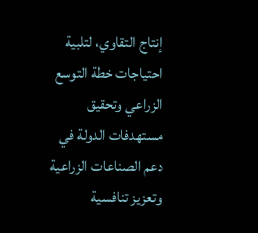إنتاج التقاوي، لتلبية احتياجات خطة التوسع الزراعي وتحقيق مستهدفات الدولة في دعم الصناعات الزراعية وتعزيز تنافسية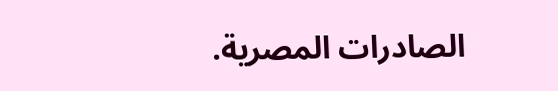الصادرات المصرية.